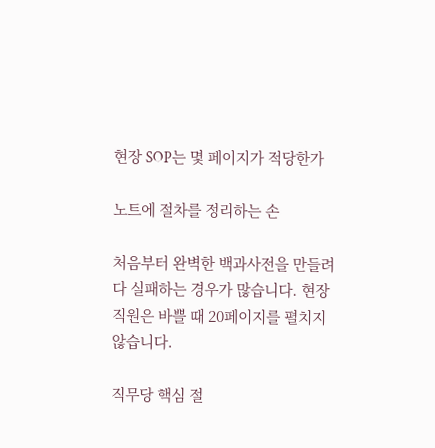현장 SOP는 몇 페이지가 적당한가

노트에 절차를 정리하는 손

처음부터 완벽한 백과사전을 만들려다 실패하는 경우가 많습니다. 현장 직원은 바쁠 때 20페이지를 펼치지 않습니다.

직무당 핵심 절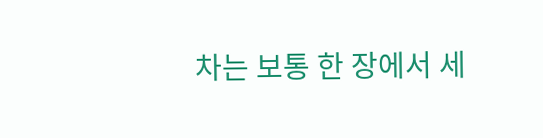차는 보통 한 장에서 세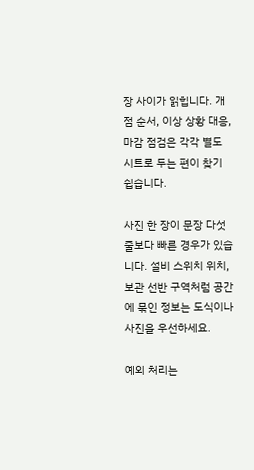장 사이가 읽힙니다. 개점 순서, 이상 상황 대응, 마감 점검은 각각 별도 시트로 두는 편이 찾기 쉽습니다.

사진 한 장이 문장 다섯 줄보다 빠른 경우가 있습니다. 설비 스위치 위치, 보관 선반 구역처럼 공간에 묶인 정보는 도식이나 사진을 우선하세요.

예외 처리는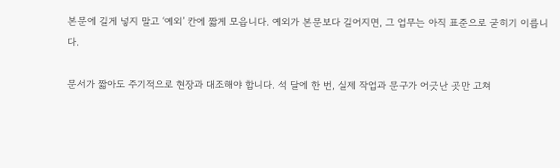본문에 길게 넣지 말고 ‘예외’ 칸에 짧게 모읍니다. 예외가 본문보다 길어지면, 그 업무는 아직 표준으로 굳히기 이릅니다.

문서가 짧아도 주기적으로 현장과 대조해야 합니다. 석 달에 한 번, 실제 작업과 문구가 어긋난 곳만 고쳐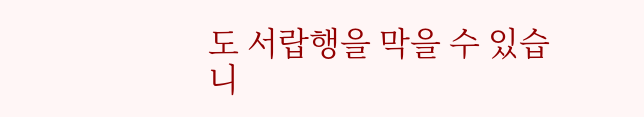도 서랍행을 막을 수 있습니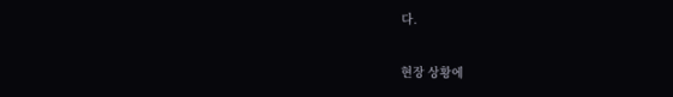다.

현장 상황에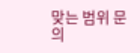맞는 범위 문의